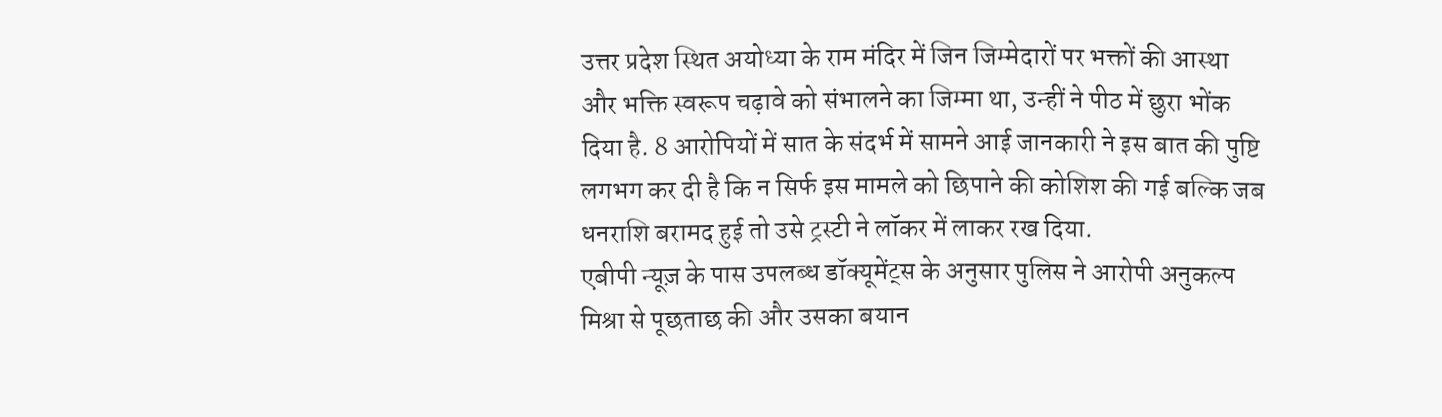उत्तर प्रदेश स्थित अयोध्या के राम मंदिर में जिन जिम्मेदारों पर भक्तों की आस्था और भक्ति स्वरूप चढ़ावे को संभालने का जिम्मा था, उन्हीं ने पीठ में छुरा भोंक दिया है. 8 आरोपियों में सात के संदर्भ में सामने आई जानकारी ने इस बात की पुष्टि लगभग कर दी है कि न सिर्फ इस मामले को छिपाने की कोशिश की गई बल्कि जब धनराशि बरामद हुई तो उसे ट्रस्टी ने लॉकर में लाकर रख दिया.
एबीपी न्यूज़ के पास उपलब्ध डॉक्यूमेंट्स के अनुसार पुलिस ने आरोपी अनुकल्प मिश्रा से पूछताछ की और उसका बयान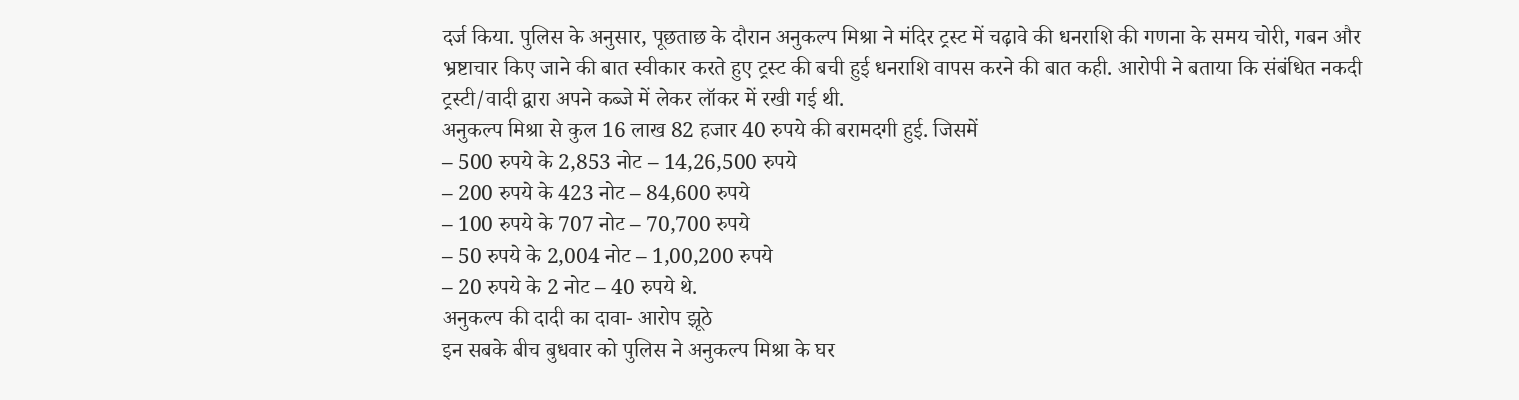दर्ज किया. पुलिस के अनुसार, पूछताछ के दौरान अनुकल्प मिश्रा ने मंदिर ट्रस्ट में चढ़ावे की धनराशि की गणना के समय चोरी, गबन और भ्रष्टाचार किए जाने की बात स्वीकार करते हुए ट्रस्ट की बची हुई धनराशि वापस करने की बात कही. आरोपी ने बताया कि संबंधित नकदी ट्रस्टी/वादी द्वारा अपने कब्जे में लेकर लॉकर में रखी गई थी.
अनुकल्प मिश्रा से कुल 16 लाख 82 हजार 40 रुपये की बरामदगी हुई. जिसमें
– 500 रुपये के 2,853 नोट – 14,26,500 रुपये
– 200 रुपये के 423 नोट – 84,600 रुपये
– 100 रुपये के 707 नोट – 70,700 रुपये
– 50 रुपये के 2,004 नोट – 1,00,200 रुपये
– 20 रुपये के 2 नोट – 40 रुपये थे.
अनुकल्प की दादी का दावा- आरोप झूठे
इन सबके बीच बुधवार को पुलिस ने अनुकल्प मिश्रा के घर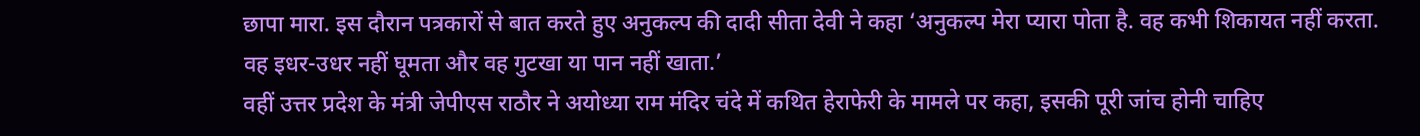छापा मारा. इस दौरान पत्रकारों से बात करते हुए अनुकल्प की दादी सीता देवी ने कहा ‘अनुकल्प मेरा प्यारा पोता है. वह कभी शिकायत नहीं करता. वह इधर-उधर नहीं घूमता और वह गुटखा या पान नहीं खाता.’
वहीं उत्तर प्रदेश के मंत्री जेपीएस राठौर ने अयोध्या राम मंदिर चंदे में कथित हेराफेरी के मामले पर कहा, इसकी पूरी जांच होनी चाहिए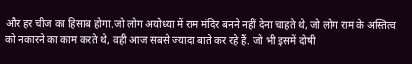और हर चीज का हिसाब होगा.जो लोग अयोध्या में राम मंदिर बनने नहीं देना चाहते थे, जो लोग राम के अस्तित्व को नकारने का काम करते थे, वही आज सबसे ज्यादा बाते कर रहे हैं. जो भी इसमें दोषी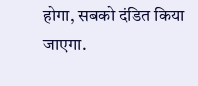होगा, सबको दंडित किया जाएगा.